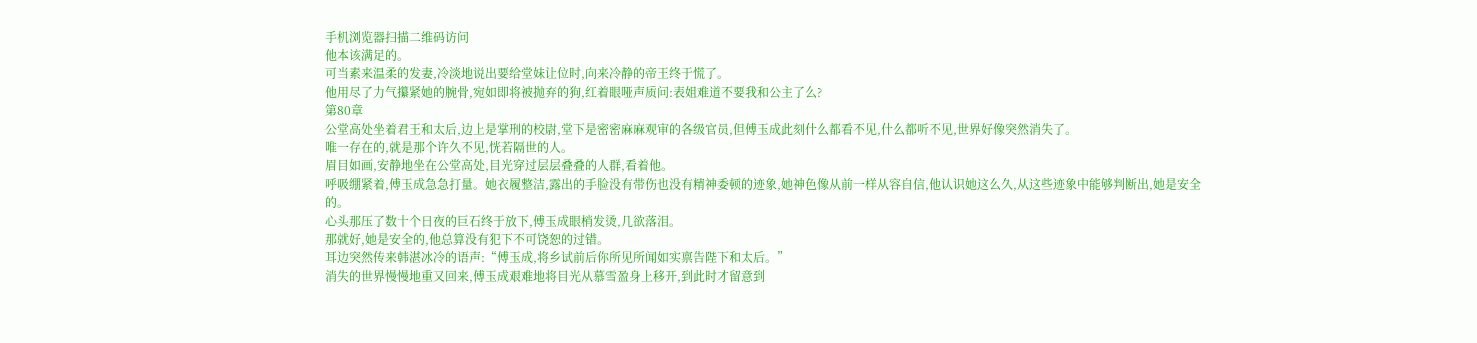手机浏览器扫描二维码访问
他本该满足的。
可当素来温柔的发妻,冷淡地说出要给堂妹让位时,向来冷静的帝王终于慌了。
他用尽了力气攥紧她的腕骨,宛如即将被抛弃的狗,红着眼哑声质问:表姐难道不要我和公主了么?
第80章
公堂高处坐着君王和太后,边上是掌刑的校尉,堂下是密密麻麻观审的各级官员,但傅玉成此刻什么都看不见,什么都听不见,世界好像突然消失了。
唯一存在的,就是那个许久不见,恍若隔世的人。
眉目如画,安静地坐在公堂高处,目光穿过层层叠叠的人群,看着他。
呼吸绷紧着,傅玉成急急打量。她衣履整洁,露出的手脸没有带伤也没有精神委顿的迹象,她神色像从前一样从容自信,他认识她这么久,从这些迹象中能够判断出,她是安全的。
心头那压了数十个日夜的巨石终于放下,傅玉成眼梢发烫,几欲落泪。
那就好,她是安全的,他总算没有犯下不可饶恕的过错。
耳边突然传来韩湛冰冷的语声:“傅玉成,将乡试前后你所见所闻如实禀告陛下和太后。”
消失的世界慢慢地重又回来,傅玉成艰难地将目光从慕雪盈身上移开,到此时才留意到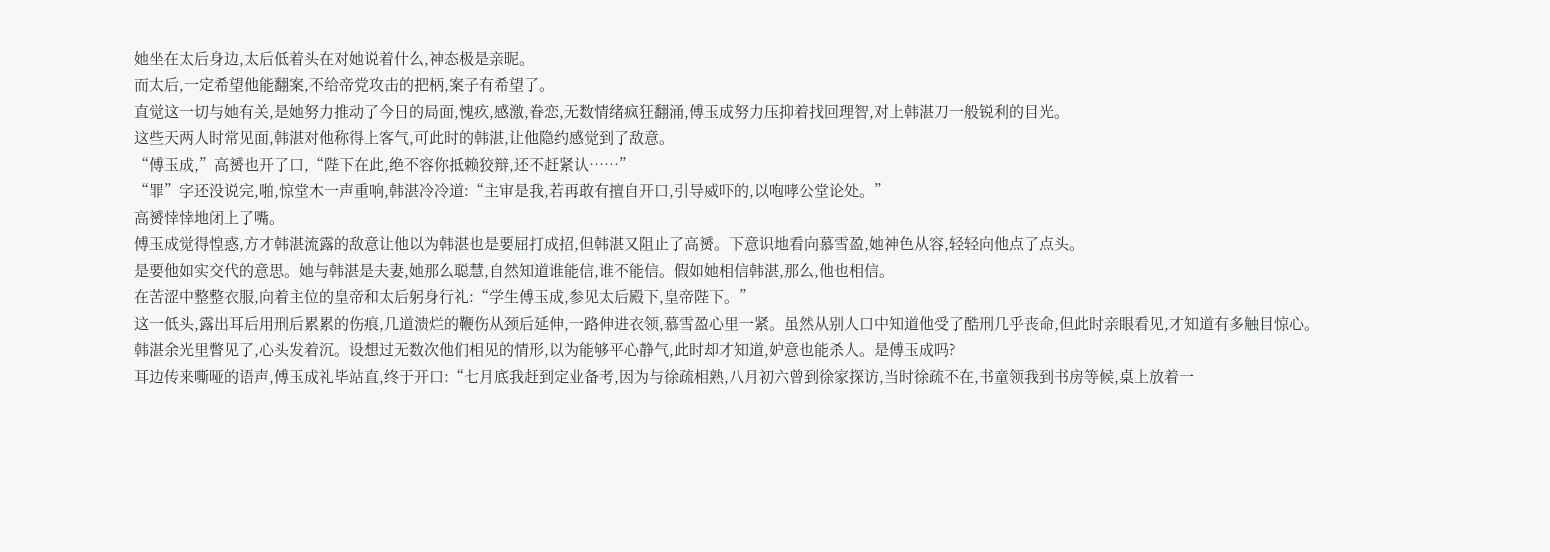她坐在太后身边,太后低着头在对她说着什么,神态极是亲昵。
而太后,一定希望他能翻案,不给帝党攻击的把柄,案子有希望了。
直觉这一切与她有关,是她努力推动了今日的局面,愧疚,感激,眷恋,无数情绪疯狂翻涌,傅玉成努力压抑着找回理智,对上韩湛刀一般锐利的目光。
这些天两人时常见面,韩湛对他称得上客气,可此时的韩湛,让他隐约感觉到了敌意。
“傅玉成,”高赟也开了口,“陛下在此,绝不容你抵赖狡辩,还不赶紧认……”
“罪”字还没说完,啪,惊堂木一声重响,韩湛冷冷道:“主审是我,若再敢有擅自开口,引导威吓的,以咆哮公堂论处。”
高赟悻悻地闭上了嘴。
傅玉成觉得惶惑,方才韩湛流露的敌意让他以为韩湛也是要屈打成招,但韩湛又阻止了高赟。下意识地看向慕雪盈,她神色从容,轻轻向他点了点头。
是要他如实交代的意思。她与韩湛是夫妻,她那么聪慧,自然知道谁能信,谁不能信。假如她相信韩湛,那么,他也相信。
在苦涩中整整衣服,向着主位的皇帝和太后躬身行礼:“学生傅玉成,参见太后殿下,皇帝陛下。”
这一低头,露出耳后用刑后累累的伤痕,几道溃烂的鞭伤从颈后延伸,一路伸进衣领,慕雪盈心里一紧。虽然从别人口中知道他受了酷刑几乎丧命,但此时亲眼看见,才知道有多触目惊心。
韩湛余光里瞥见了,心头发着沉。设想过无数次他们相见的情形,以为能够平心静气,此时却才知道,妒意也能杀人。是傅玉成吗?
耳边传来嘶哑的语声,傅玉成礼毕站直,终于开口:“七月底我赶到定业备考,因为与徐疏相熟,八月初六曾到徐家探访,当时徐疏不在,书童领我到书房等候,桌上放着一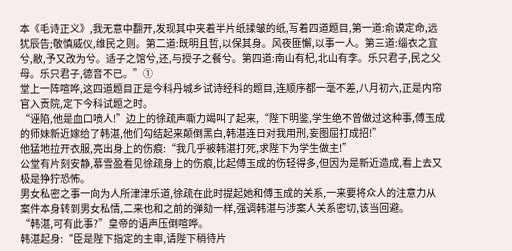本《毛诗正义》,我无意中翻开,发现其中夹着半片纸揉皱的纸,写着四道题目,第一道:俞谟定命,远犹辰告;敬慎威仪,维民之则。第二道:既明且哲,以保其身。风夜匪懈,以事一人。第三道:缁衣之宜兮,敝,予又改为兮。适子之馆兮,还,与授子之餐兮。第四道:南山有杞,北山有李。乐只君子,民之父母。乐只君子,德音不已。”①
堂上一阵喧哗,这四道题目正是今科丹城乡试诗经科的题目,连顺序都一毫不差,八月初六,正是内帘官入贡院,定下今科试题之时。
“诬陷,他是血口喷人!”边上的徐疏声嘶力竭叫了起来,“陛下明鉴,学生绝不曾做过这种事,傅玉成的师妹新近嫁给了韩湛,他们勾结起来颠倒黑白,韩湛连日对我用刑,妄图屈打成招!”
他猛地拉开衣服,亮出身上的伤痕:“我几乎被韩湛打死,求陛下为学生做主!”
公堂有片刻安静,慕雪盈看见徐疏身上的伤痕,比起傅玉成的伤轻得多,但因为是新近造成,看上去又极是狰狞恐怖。
男女私密之事一向为人所津津乐道,徐疏在此时提起她和傅玉成的关系,一来要将众人的注意力从案件本身转到男女私情,二来也和之前的弹劾一样,强调韩湛与涉案人关系密切,该当回避。
“韩湛,可有此事?”皇帝的语声压倒喧哗。
韩湛起身:“臣是陛下指定的主审,请陛下稍待片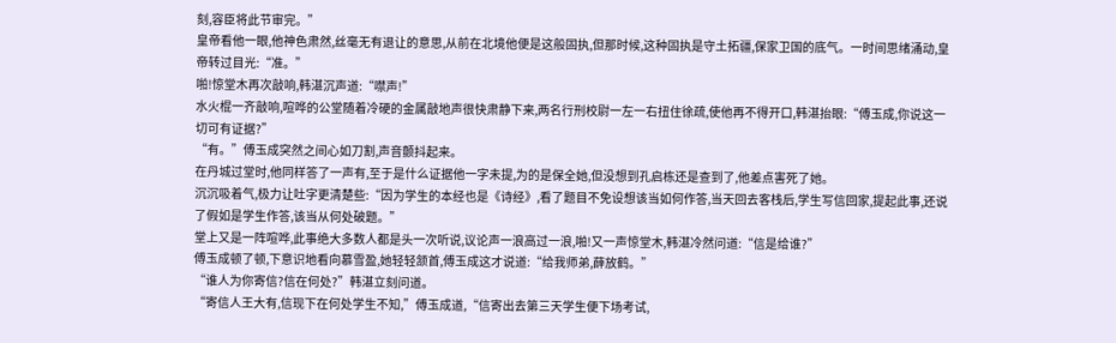刻,容臣将此节审完。”
皇帝看他一眼,他神色肃然,丝毫无有退让的意思,从前在北境他便是这般固执,但那时候,这种固执是守土拓疆,保家卫国的底气。一时间思绪涌动,皇帝转过目光:“准。”
啪!惊堂木再次敲响,韩湛沉声道:“噤声!”
水火棍一齐敲响,喧哗的公堂随着冷硬的金属敲地声很快肃静下来,两名行刑校尉一左一右扭住徐疏,使他再不得开口,韩湛抬眼:“傅玉成,你说这一切可有证据?”
“有。”傅玉成突然之间心如刀割,声音颤抖起来。
在丹城过堂时,他同样答了一声有,至于是什么证据他一字未提,为的是保全她,但没想到孔启栋还是查到了,他差点害死了她。
沉沉吸着气,极力让吐字更清楚些:“因为学生的本经也是《诗经》,看了题目不免设想该当如何作答,当天回去客栈后,学生写信回家,提起此事,还说了假如是学生作答,该当从何处破题。”
堂上又是一阵喧哗,此事绝大多数人都是头一次听说,议论声一浪高过一浪,啪!又一声惊堂木,韩湛冷然问道:“信是给谁?”
傅玉成顿了顿,下意识地看向慕雪盈,她轻轻颔首,傅玉成这才说道:“给我师弟,薛放鹤。”
“谁人为你寄信?信在何处?”韩湛立刻问道。
“寄信人王大有,信现下在何处学生不知,”傅玉成道,“信寄出去第三天学生便下场考试,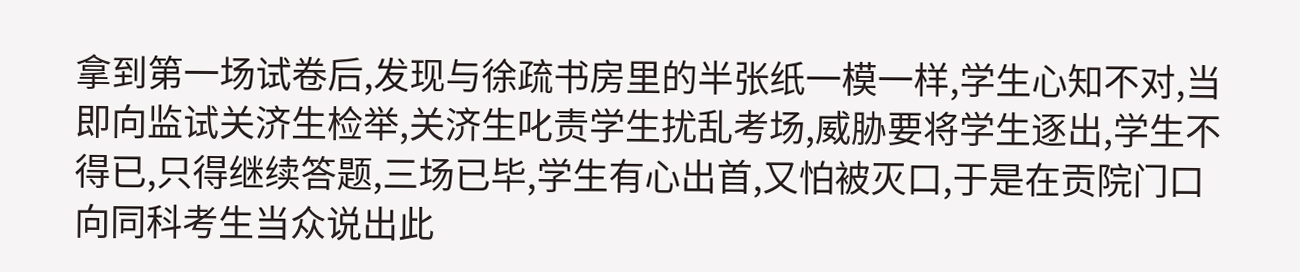拿到第一场试卷后,发现与徐疏书房里的半张纸一模一样,学生心知不对,当即向监试关济生检举,关济生叱责学生扰乱考场,威胁要将学生逐出,学生不得已,只得继续答题,三场已毕,学生有心出首,又怕被灭口,于是在贡院门口向同科考生当众说出此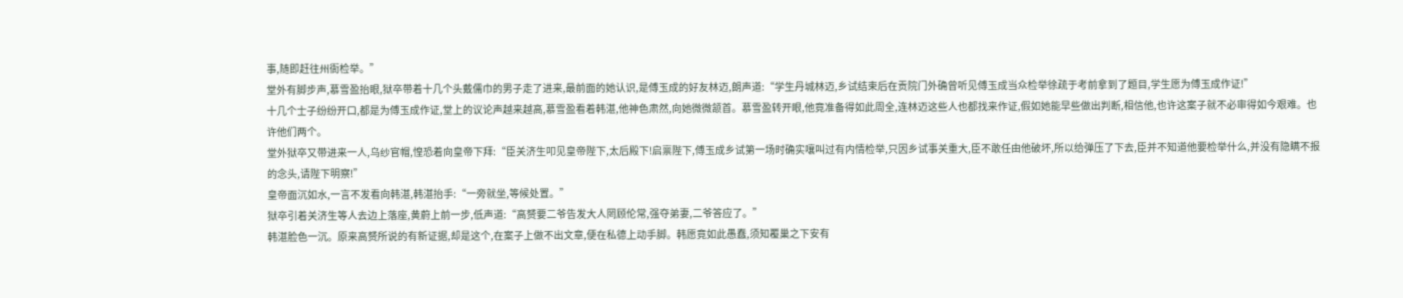事,随即赶往州衙检举。”
堂外有脚步声,慕雪盈抬眼,狱卒带着十几个头戴儒巾的男子走了进来,最前面的她认识,是傅玉成的好友林迈,朗声道:“学生丹城林迈,乡试结束后在贡院门外确曾听见傅玉成当众检举徐疏于考前拿到了题目,学生愿为傅玉成作证!”
十几个士子纷纷开口,都是为傅玉成作证,堂上的议论声越来越高,慕雪盈看着韩湛,他神色肃然,向她微微颔首。慕雪盈转开眼,他竟准备得如此周全,连林迈这些人也都找来作证,假如她能早些做出判断,相信他,也许这案子就不必审得如今艰难。也许他们两个。
堂外狱卒又带进来一人,乌纱官帽,惶恐着向皇帝下拜:“臣关济生叩见皇帝陛下,太后殿下!启禀陛下,傅玉成乡试第一场时确实嚷叫过有内情检举,只因乡试事关重大,臣不敢任由他破坏,所以给弹压了下去,臣并不知道他要检举什么,并没有隐瞒不报的念头,请陛下明察!”
皇帝面沉如水,一言不发看向韩湛,韩湛抬手:“一旁就坐,等候处置。”
狱卒引着关济生等人去边上落座,黄蔚上前一步,低声道:“高赟要二爷告发大人罔顾伦常,强夺弟妻,二爷答应了。”
韩湛脸色一沉。原来高赟所说的有新证据,却是这个,在案子上做不出文章,便在私德上动手脚。韩愿竟如此愚蠢,须知覆巢之下安有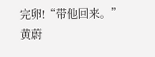完卵!“带他回来。”
黄蔚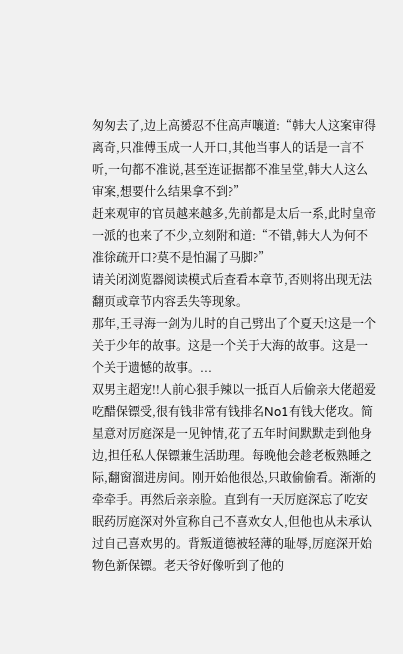匆匆去了,边上高赟忍不住高声嚷道:“韩大人这案审得离奇,只准傅玉成一人开口,其他当事人的话是一言不听,一句都不准说,甚至连证据都不准呈堂,韩大人这么审案,想要什么结果拿不到?”
赶来观审的官员越来越多,先前都是太后一系,此时皇帝一派的也来了不少,立刻附和道:“不错,韩大人为何不准徐疏开口?莫不是怕漏了马脚?”
请关闭浏览器阅读模式后查看本章节,否则将出现无法翻页或章节内容丢失等现象。
那年,王寻海一剑为儿时的自己劈出了个夏天!这是一个关于少年的故事。这是一个关于大海的故事。这是一个关于遗憾的故事。...
双男主超宠!!人前心狠手辣以一抵百人后偷亲大佬超爱吃醋保镖受,很有钱非常有钱排名No1有钱大佬攻。简星意对厉庭深是一见钟情,花了五年时间默默走到他身边,担任私人保镖兼生活助理。每晚他会趁老板熟睡之际,翻窗溜进房间。刚开始他很怂,只敢偷偷看。渐渐的牵牵手。再然后亲亲脸。直到有一天厉庭深忘了吃安眠药厉庭深对外宣称自己不喜欢女人,但他也从未承认过自己喜欢男的。背叛道德被轻薄的耻辱,厉庭深开始物色新保镖。老天爷好像听到了他的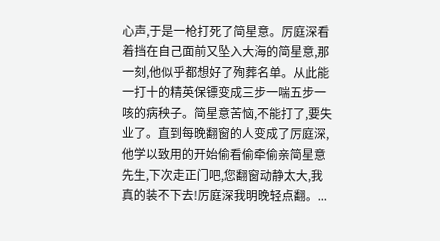心声,于是一枪打死了简星意。厉庭深看着挡在自己面前又坠入大海的简星意,那一刻,他似乎都想好了殉葬名单。从此能一打十的精英保镖变成三步一喘五步一咳的病秧子。简星意苦恼,不能打了,要失业了。直到每晚翻窗的人变成了厉庭深,他学以致用的开始偷看偷牵偷亲简星意先生,下次走正门吧,您翻窗动静太大,我真的装不下去!厉庭深我明晚轻点翻。...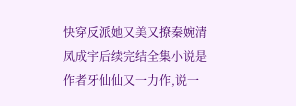快穿反派她又美又撩秦婉清凤成宇后续完结全集小说是作者牙仙仙又一力作,说一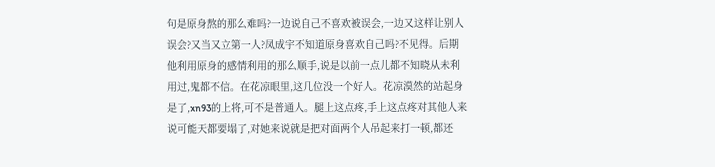句是原身熬的那么难吗?一边说自己不喜欢被误会,一边又这样让别人误会?又当又立第一人?凤成宇不知道原身喜欢自己吗?不见得。后期他利用原身的感情利用的那么顺手,说是以前一点儿都不知晓从未利用过,鬼都不信。在花凉眼里,这几位没一个好人。花凉漠然的站起身是了,xn93的上将,可不是普通人。腿上这点疼,手上这点疼对其他人来说可能天都要塌了,对她来说就是把对面两个人吊起来打一顿,都还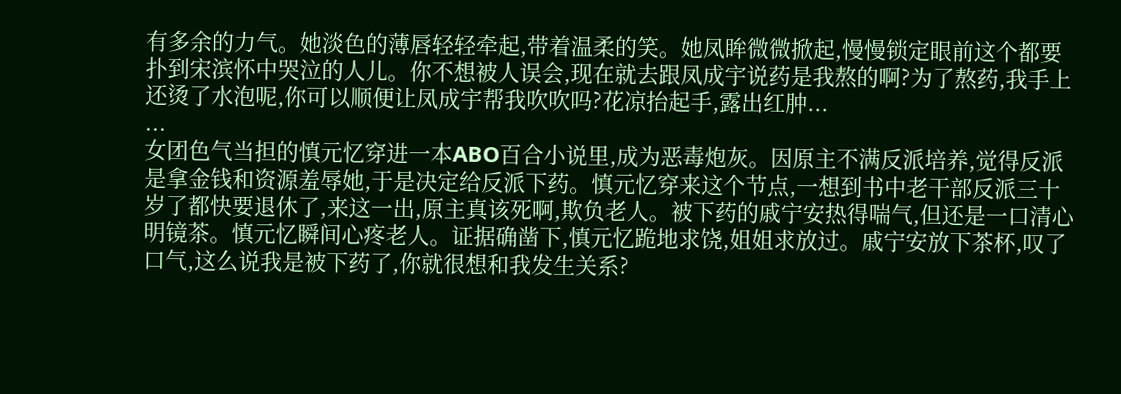有多余的力气。她淡色的薄唇轻轻牵起,带着温柔的笑。她凤眸微微掀起,慢慢锁定眼前这个都要扑到宋滨怀中哭泣的人儿。你不想被人误会,现在就去跟凤成宇说药是我熬的啊?为了熬药,我手上还烫了水泡呢,你可以顺便让凤成宇帮我吹吹吗?花凉抬起手,露出红肿...
...
女团色气当担的慎元忆穿进一本ABO百合小说里,成为恶毒炮灰。因原主不满反派培养,觉得反派是拿金钱和资源羞辱她,于是决定给反派下药。慎元忆穿来这个节点,一想到书中老干部反派三十岁了都快要退休了,来这一出,原主真该死啊,欺负老人。被下药的戚宁安热得喘气,但还是一口清心明镜茶。慎元忆瞬间心疼老人。证据确凿下,慎元忆跪地求饶,姐姐求放过。戚宁安放下茶杯,叹了口气,这么说我是被下药了,你就很想和我发生关系?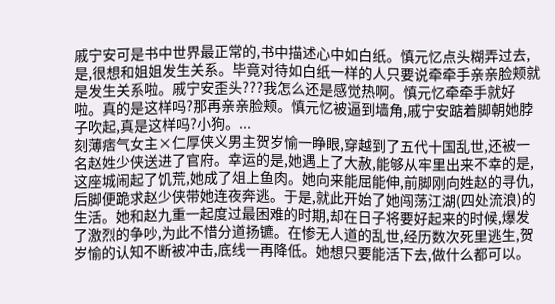戚宁安可是书中世界最正常的,书中描述心中如白纸。慎元忆点头糊弄过去,是,很想和姐姐发生关系。毕竟对待如白纸一样的人只要说牵牵手亲亲脸颊就是发生关系啦。戚宁安歪头???我怎么还是感觉热啊。慎元忆牵牵手就好啦。真的是这样吗?那再亲亲脸颊。慎元忆被逼到墙角,戚宁安踮着脚朝她脖子吹起,真是这样吗?小狗。...
刻薄痞气女主×仁厚侠义男主贺岁愉一睁眼,穿越到了五代十国乱世,还被一名赵姓少侠送进了官府。幸运的是,她遇上了大赦,能够从牢里出来不幸的是,这座城闹起了饥荒,她成了俎上鱼肉。她向来能屈能伸,前脚刚向姓赵的寻仇,后脚便跪求赵少侠带她连夜奔逃。于是,就此开始了她闯荡江湖(四处流浪)的生活。她和赵九重一起度过最困难的时期,却在日子将要好起来的时候,爆发了激烈的争吵,为此不惜分道扬镳。在惨无人道的乱世,经历数次死里逃生,贺岁愉的认知不断被冲击,底线一再降低。她想只要能活下去,做什么都可以。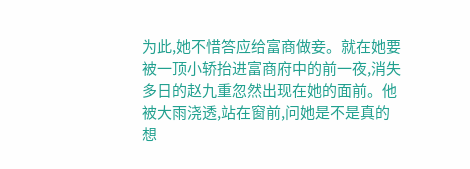为此,她不惜答应给富商做妾。就在她要被一顶小轿抬进富商府中的前一夜,消失多日的赵九重忽然出现在她的面前。他被大雨浇透,站在窗前,问她是不是真的想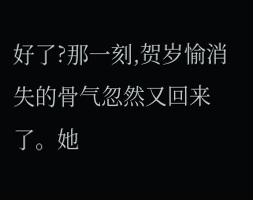好了?那一刻,贺岁愉消失的骨气忽然又回来了。她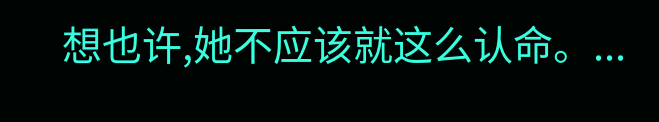想也许,她不应该就这么认命。...